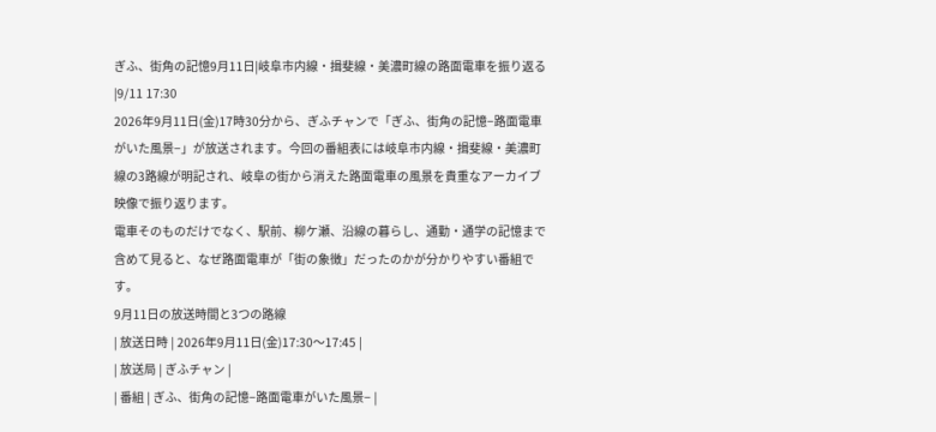ぎふ、街角の記憶9月11日|岐阜市内線・揖斐線・美濃町線の路面電車を振り返る|9/11 17:30
2026年9月11日(金)17時30分から、ぎふチャンで「ぎふ、街角の記憶−路面電車がいた風景−」が放送されます。今回の番組表には岐阜市内線・揖斐線・美濃町線の3路線が明記され、岐阜の街から消えた路面電車の風景を貴重なアーカイブ映像で振り返ります。
電車そのものだけでなく、駅前、柳ケ瀬、沿線の暮らし、通勤・通学の記憶まで含めて見ると、なぜ路面電車が「街の象徴」だったのかが分かりやすい番組です。
9月11日の放送時間と3つの路線
| 放送日時 | 2026年9月11日(金)17:30〜17:45 |
| 放送局 | ぎふチャン |
| 番組 | ぎふ、街角の記憶−路面電車がいた風景− |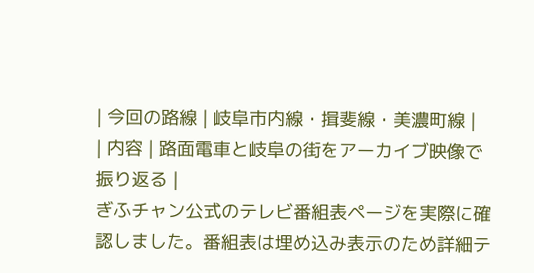| 今回の路線 | 岐阜市内線・揖斐線・美濃町線 |
| 内容 | 路面電車と岐阜の街をアーカイブ映像で振り返る |
ぎふチャン公式のテレビ番組表ページを実際に確認しました。番組表は埋め込み表示のため詳細テ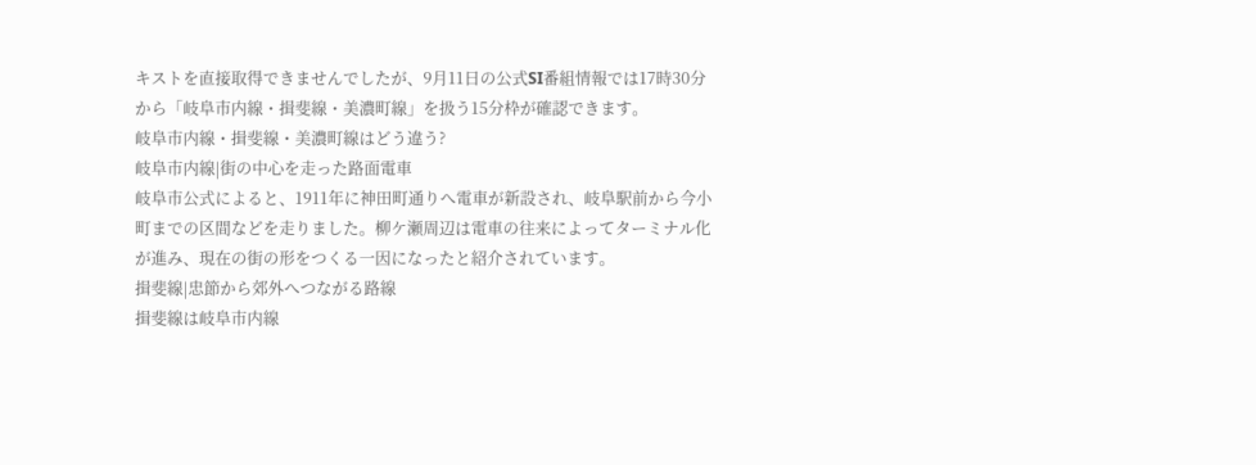キストを直接取得できませんでしたが、9月11日の公式SI番組情報では17時30分から「岐阜市内線・揖斐線・美濃町線」を扱う15分枠が確認できます。
岐阜市内線・揖斐線・美濃町線はどう違う?
岐阜市内線|街の中心を走った路面電車
岐阜市公式によると、1911年に神田町通りへ電車が新設され、岐阜駅前から今小町までの区間などを走りました。柳ケ瀬周辺は電車の往来によってターミナル化が進み、現在の街の形をつくる一因になったと紹介されています。
揖斐線|忠節から郊外へつながる路線
揖斐線は岐阜市内線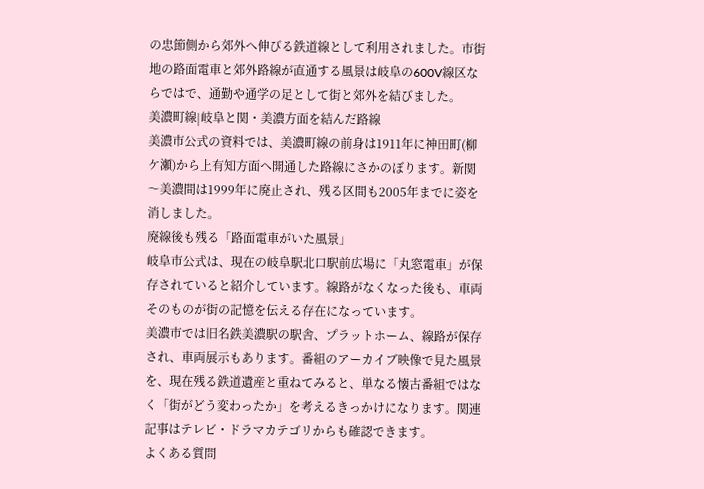の忠節側から郊外へ伸びる鉄道線として利用されました。市街地の路面電車と郊外路線が直通する風景は岐阜の600V線区ならではで、通勤や通学の足として街と郊外を結びました。
美濃町線|岐阜と関・美濃方面を結んだ路線
美濃市公式の資料では、美濃町線の前身は1911年に神田町(柳ケ瀬)から上有知方面へ開通した路線にさかのぼります。新関〜美濃間は1999年に廃止され、残る区間も2005年までに姿を消しました。
廃線後も残る「路面電車がいた風景」
岐阜市公式は、現在の岐阜駅北口駅前広場に「丸窓電車」が保存されていると紹介しています。線路がなくなった後も、車両そのものが街の記憶を伝える存在になっています。
美濃市では旧名鉄美濃駅の駅舎、プラットホーム、線路が保存され、車両展示もあります。番組のアーカイブ映像で見た風景を、現在残る鉄道遺産と重ねてみると、単なる懐古番組ではなく「街がどう変わったか」を考えるきっかけになります。関連記事はテレビ・ドラマカテゴリからも確認できます。
よくある質問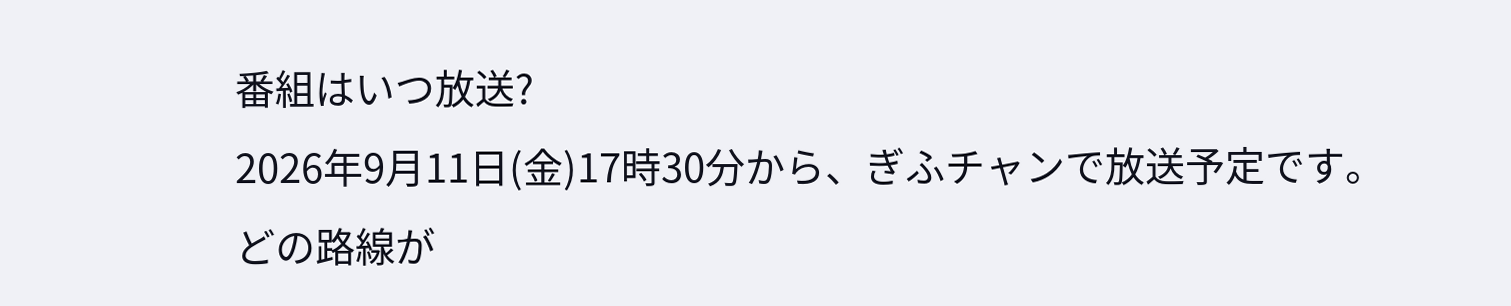番組はいつ放送?
2026年9月11日(金)17時30分から、ぎふチャンで放送予定です。
どの路線が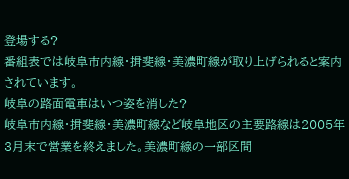登場する?
番組表では岐阜市内線・揖斐線・美濃町線が取り上げられると案内されています。
岐阜の路面電車はいつ姿を消した?
岐阜市内線・揖斐線・美濃町線など岐阜地区の主要路線は2005年3月末で営業を終えました。美濃町線の一部区間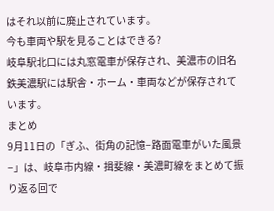はそれ以前に廃止されています。
今も車両や駅を見ることはできる?
岐阜駅北口には丸窓電車が保存され、美濃市の旧名鉄美濃駅には駅舎・ホーム・車両などが保存されています。
まとめ
9月11日の「ぎふ、街角の記憶−路面電車がいた風景−」は、岐阜市内線・揖斐線・美濃町線をまとめて振り返る回で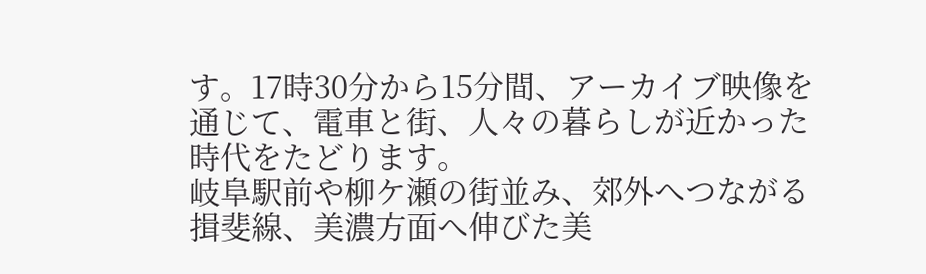す。17時30分から15分間、アーカイブ映像を通じて、電車と街、人々の暮らしが近かった時代をたどります。
岐阜駅前や柳ケ瀬の街並み、郊外へつながる揖斐線、美濃方面へ伸びた美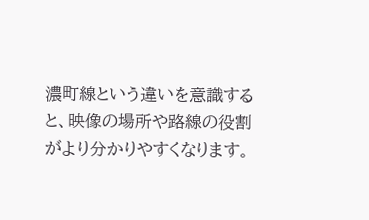濃町線という違いを意識すると、映像の場所や路線の役割がより分かりやすくなります。